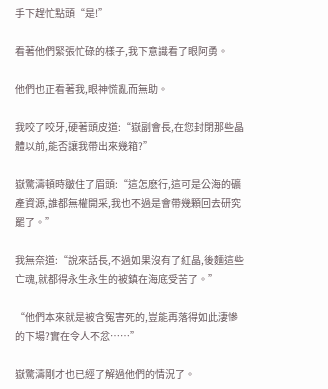手下趕忙點頭“是!”

看著他們緊張忙碌的樣子,我下意識看了眼阿勇。

他們也正看著我,眼神慌亂而無助。

我咬了咬牙,硬著頭皮道:“嶽副會長,在您封閉那些晶體以前,能否讓我帶出來幾箱?”

嶽驚濤頓時皺住了眉頭:“這怎麽行,這可是公海的礦產資源,誰都無權開采,我也不過是會帶幾顆回去研究罷了。”

我無奈道:“說來話長,不過如果沒有了紅晶,後麵這些亡魂,就都得永生永生的被鎮在海底受苦了。”

“他們本來就是被含冤害死的,豈能再落得如此淒慘的下場?實在令人不忿……”

嶽驚濤剛才也已經了解過他們的情況了。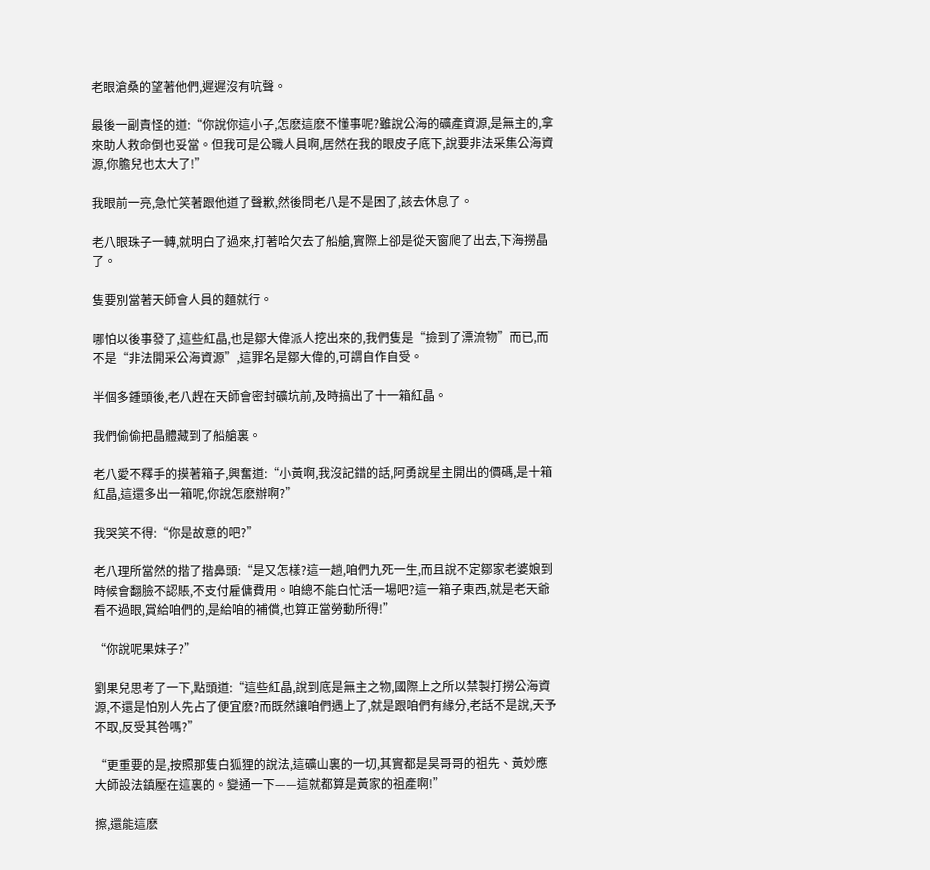老眼滄桑的望著他們,遲遲沒有吭聲。

最後一副責怪的道:“你說你這小子,怎麽這麽不懂事呢?雖說公海的礦產資源,是無主的,拿來助人救命倒也妥當。但我可是公職人員啊,居然在我的眼皮子底下,說要非法采集公海資源,你膽兒也太大了!”

我眼前一亮,急忙笑著跟他道了聲歉,然後問老八是不是困了,該去休息了。

老八眼珠子一轉,就明白了過來,打著哈欠去了船艙,實際上卻是從天窗爬了出去,下海撈晶了。

隻要別當著天師會人員的麵就行。

哪怕以後事發了,這些紅晶,也是鄒大偉派人挖出來的,我們隻是“撿到了漂流物”而已,而不是“非法開采公海資源”,這罪名是鄒大偉的,可謂自作自受。

半個多鍾頭後,老八趕在天師會密封礦坑前,及時搞出了十一箱紅晶。

我們偷偷把晶體藏到了船艙裏。

老八愛不釋手的摸著箱子,興奮道:“小黃啊,我沒記錯的話,阿勇說星主開出的價碼,是十箱紅晶,這還多出一箱呢,你說怎麽辦啊?”

我哭笑不得:“你是故意的吧?”

老八理所當然的揩了揩鼻頭:“是又怎樣?這一趟,咱們九死一生,而且說不定鄒家老婆娘到時候會翻臉不認賬,不支付雇傭費用。咱總不能白忙活一場吧?這一箱子東西,就是老天爺看不過眼,賞給咱們的,是給咱的補償,也算正當勞動所得!”

“你說呢果妹子?”

劉果兒思考了一下,點頭道:“這些紅晶,說到底是無主之物,國際上之所以禁製打撈公海資源,不還是怕別人先占了便宜麽?而既然讓咱們遇上了,就是跟咱們有緣分,老話不是說,天予不取,反受其咎嗎?”

“更重要的是,按照那隻白狐狸的說法,這礦山裏的一切,其實都是昊哥哥的祖先、黃妙應大師設法鎮壓在這裏的。變通一下——這就都算是黃家的祖產啊!”

擦,還能這麽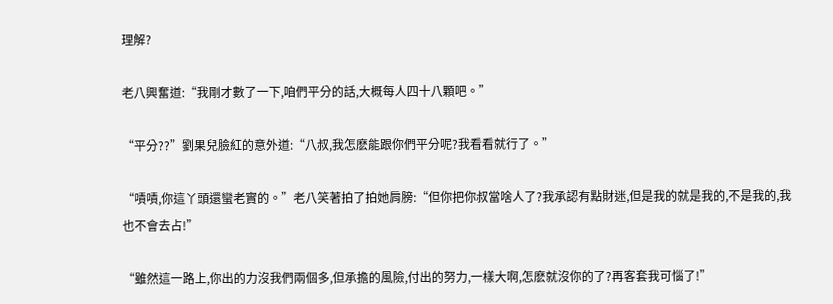理解?

老八興奮道:“我剛才數了一下,咱們平分的話,大概每人四十八顆吧。”

“平分??”劉果兒臉紅的意外道:“八叔,我怎麽能跟你們平分呢?我看看就行了。”

“嘖嘖,你這丫頭還蠻老實的。”老八笑著拍了拍她肩膀:“但你把你叔當啥人了?我承認有點財迷,但是我的就是我的,不是我的,我也不會去占!”

“雖然這一路上,你出的力沒我們兩個多,但承擔的風險,付出的努力,一樣大啊,怎麽就沒你的了?再客套我可惱了!”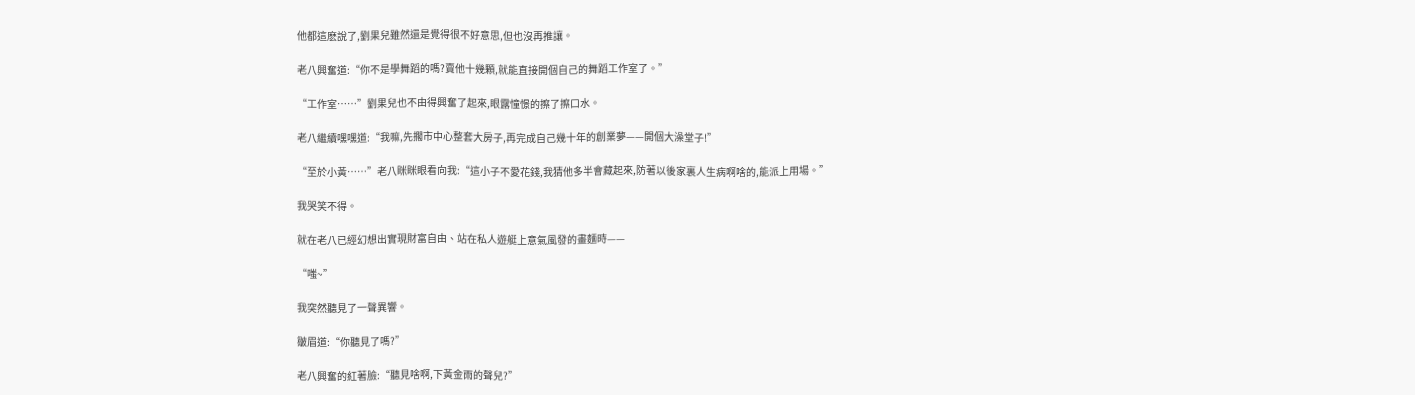他都這麽說了,劉果兒雖然還是覺得很不好意思,但也沒再推讓。

老八興奮道:“你不是學舞蹈的嗎?賣他十幾顆,就能直接開個自己的舞蹈工作室了。”

“工作室……”劉果兒也不由得興奮了起來,眼露憧憬的擦了擦口水。

老八繼續嘿嘿道:“我嘛,先擱市中心整套大房子,再完成自己幾十年的創業夢——開個大澡堂子!”

“至於小黃……”老八眯眯眼看向我:“這小子不愛花錢,我猜他多半會藏起來,防著以後家裏人生病啊啥的,能派上用場。”

我哭笑不得。

就在老八已經幻想出實現財富自由、站在私人遊艇上意氣風發的畫麵時——

“嗤~”

我突然聽見了一聲異響。

皺眉道:“你聽見了嗎?”

老八興奮的紅著臉:“聽見啥啊,下黃金雨的聲兒?”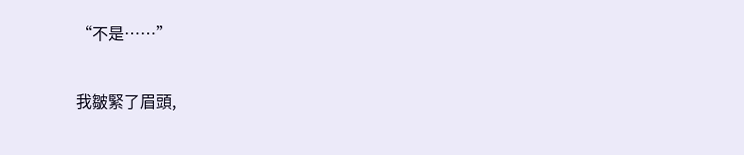“不是……”

我皺緊了眉頭,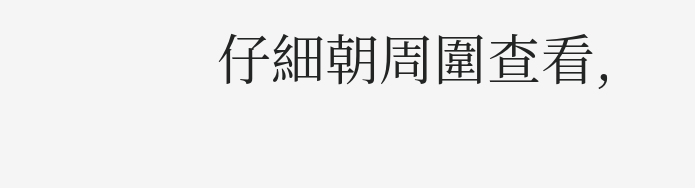仔細朝周圍查看,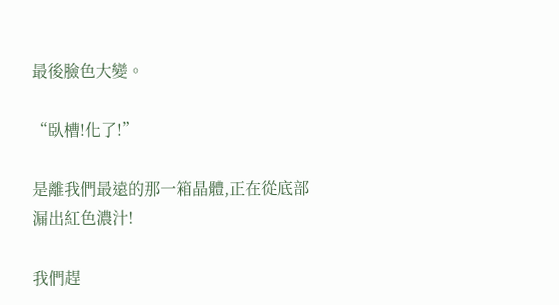最後臉色大變。

“臥槽!化了!”

是離我們最遠的那一箱晶體,正在從底部漏出紅色濃汁!

我們趕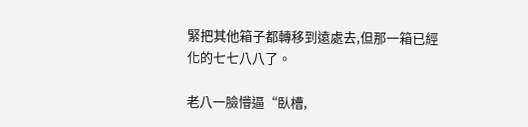緊把其他箱子都轉移到遠處去,但那一箱已經化的七七八八了。

老八一臉懵逼“臥槽,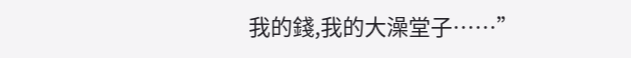我的錢,我的大澡堂子……”